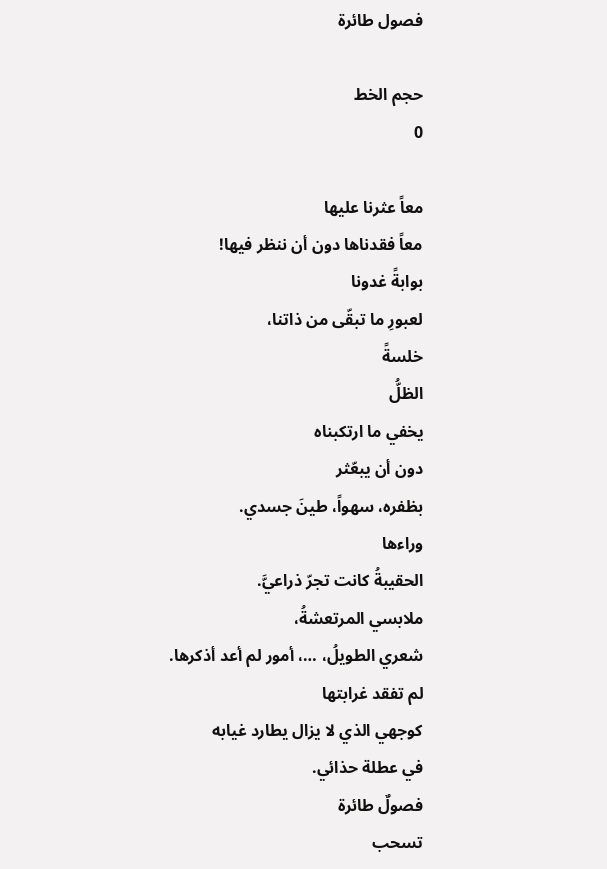فصول طائرة

حجم الخط
0

معاً عثرنا عليها
معاً فقدناها دون أن ننظر فيها!
بوابةً غدونا
لعبورِ ما تبقّى من ذاتنا،
خلسةً
الظلُّ
يخفي ما ارتكبناه
دون أن يبعّثر
بظفره، سهواً، طينَ جسدي.
وراءها
الحقيبةُ كانت تجرّ ذراعيَّ.
ملابسي المرتعشةُ،
شعري الطويلُ، …، أمور لم أعد أذكرها.
لم تفقد غرابتها
كوجهي الذي لا يزال يطارد غيابه
في عطلة حذائي.
فصولٌ طائرة
تسحب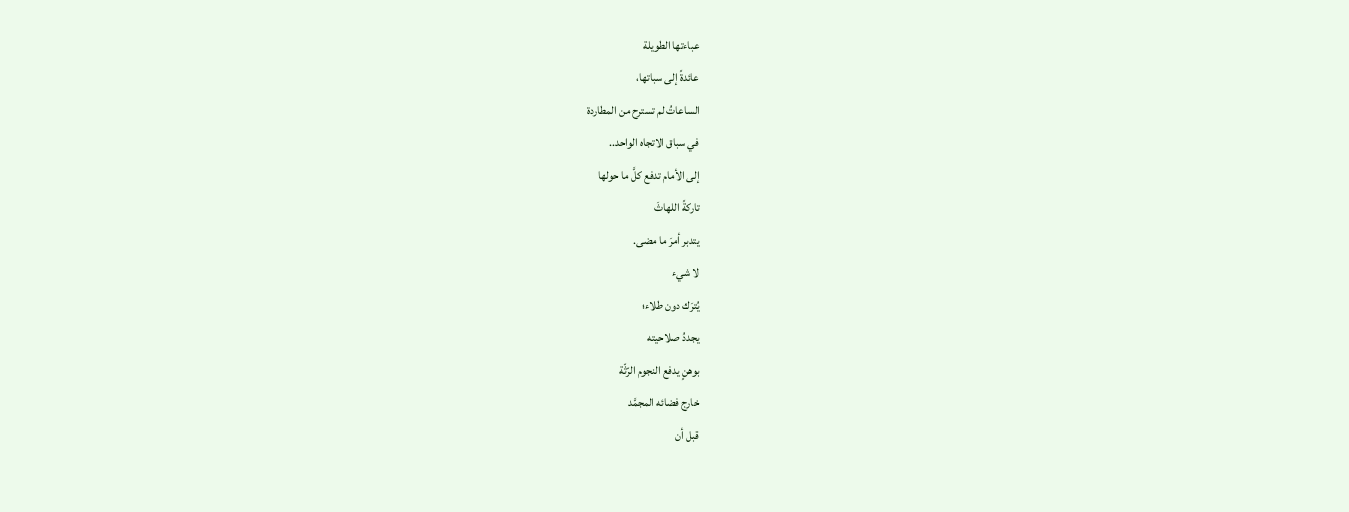عباءتها الطويلة
عائدةً إلى سباتها،
الساعاتُ لم تسترح من المطاردة
في سباق الاتجاه الواحد..
إلى الأمام تدفع كلَّ ما حولها
تاركةً اللهاثَ
يتدبر أمرَ ما مضى.
لا شيء
يُترَك دون طلاء؛
يجددُ صلاحيته
بوهنٍ يدفع النجوم الرّثّة
خارج فضائه المجمَّد
قبل أن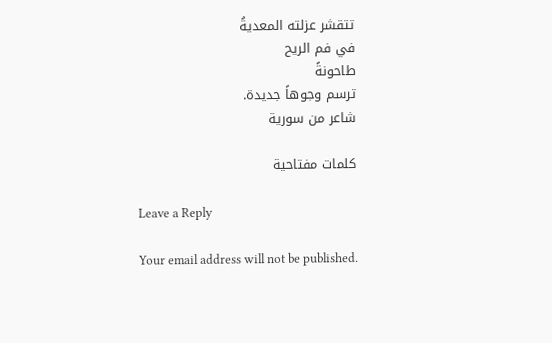تتقشر عزلته المعديةُ
في فم الريح
طاحونةً
ترسم وجوهاً جديدة.
شاعر من سورية

كلمات مفتاحية

Leave a Reply

Your email address will not be published.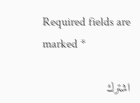Required fields are marked *

اشترك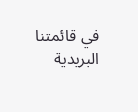في قائمتنا البريدية